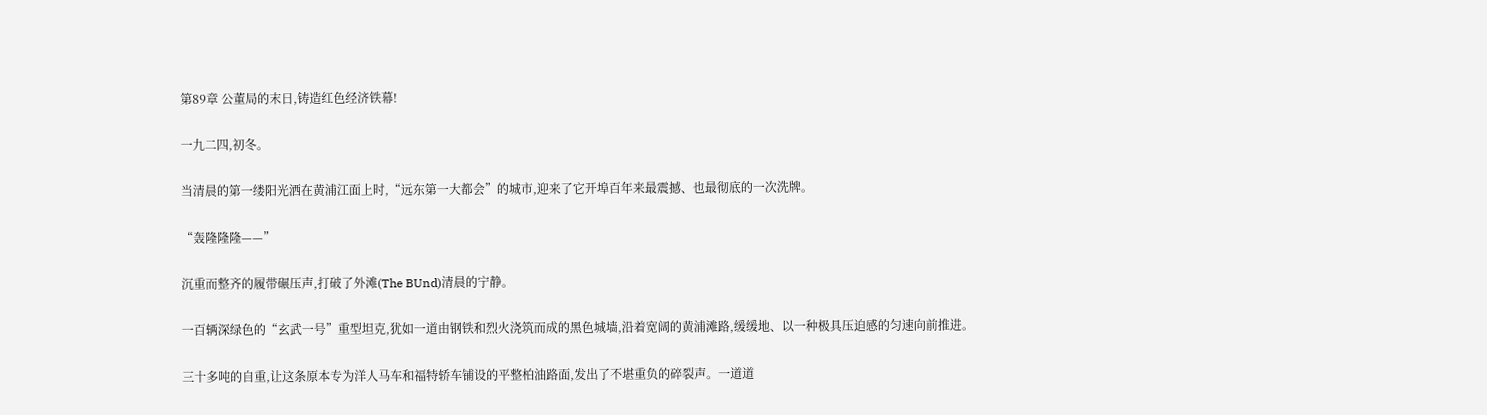第89章 公董局的末日,铸造红色经济铁幕!

一九二四,初冬。

当清晨的第一缕阳光洒在黄浦江面上时,“远东第一大都会”的城市,迎来了它开埠百年来最震撼、也最彻底的一次洗牌。

“轰隆隆隆——”

沉重而整齐的履带碾压声,打破了外滩(The BUnd)清晨的宁静。

一百辆深绿色的“玄武一号”重型坦克,犹如一道由钢铁和烈火浇筑而成的黑色城墙,沿着宽阔的黄浦滩路,缓缓地、以一种极具压迫感的匀速向前推进。

三十多吨的自重,让这条原本专为洋人马车和福特轿车铺设的平整柏油路面,发出了不堪重负的碎裂声。一道道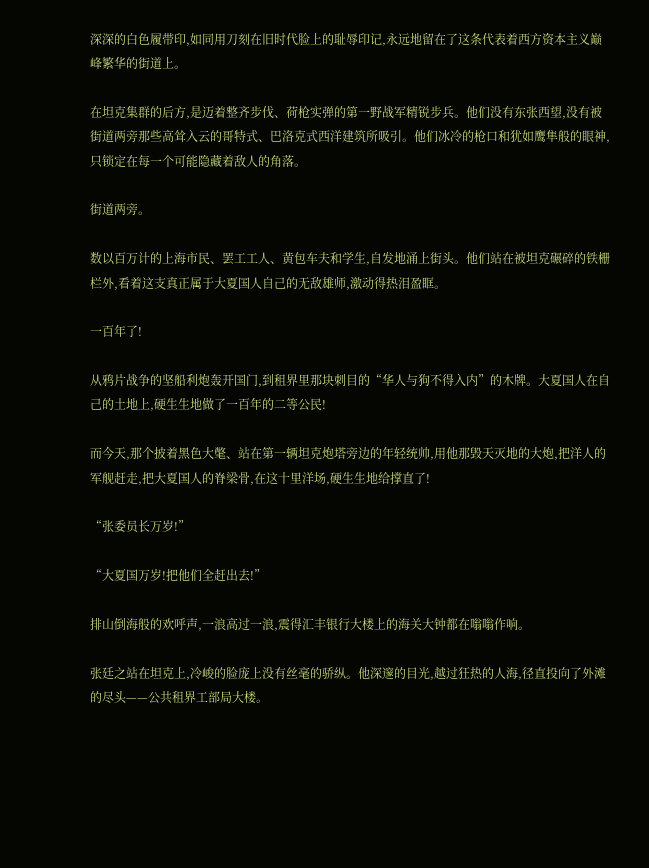深深的白色履带印,如同用刀刻在旧时代脸上的耻辱印记,永远地留在了这条代表着西方资本主义巅峰繁华的街道上。

在坦克集群的后方,是迈着整齐步伐、荷枪实弹的第一野战军精锐步兵。他们没有东张西望,没有被街道两旁那些高耸入云的哥特式、巴洛克式西洋建筑所吸引。他们冰冷的枪口和犹如鹰隼般的眼神,只锁定在每一个可能隐藏着敌人的角落。

街道两旁。

数以百万计的上海市民、罢工工人、黄包车夫和学生,自发地涌上街头。他们站在被坦克碾碎的铁栅栏外,看着这支真正属于大夏国人自己的无敌雄师,激动得热泪盈眶。

一百年了!

从鸦片战争的坚船利炮轰开国门,到租界里那块刺目的“华人与狗不得入内”的木牌。大夏国人在自己的土地上,硬生生地做了一百年的二等公民!

而今天,那个披着黑色大氅、站在第一辆坦克炮塔旁边的年轻统帅,用他那毁天灭地的大炮,把洋人的军舰赶走,把大夏国人的脊梁骨,在这十里洋场,硬生生地给撑直了!

“张委员长万岁!”

“大夏国万岁!把他们全赶出去!”

排山倒海般的欢呼声,一浪高过一浪,震得汇丰银行大楼上的海关大钟都在嗡嗡作响。

张廷之站在坦克上,冷峻的脸庞上没有丝毫的骄纵。他深邃的目光,越过狂热的人海,径直投向了外滩的尽头——公共租界工部局大楼。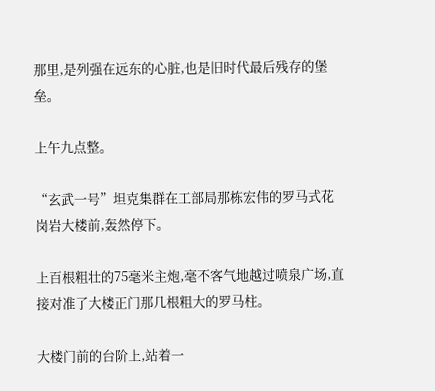那里,是列强在远东的心脏,也是旧时代最后残存的堡垒。

上午九点整。

“玄武一号”坦克集群在工部局那栋宏伟的罗马式花岗岩大楼前,轰然停下。

上百根粗壮的75毫米主炮,毫不客气地越过喷泉广场,直接对准了大楼正门那几根粗大的罗马柱。

大楼门前的台阶上,站着一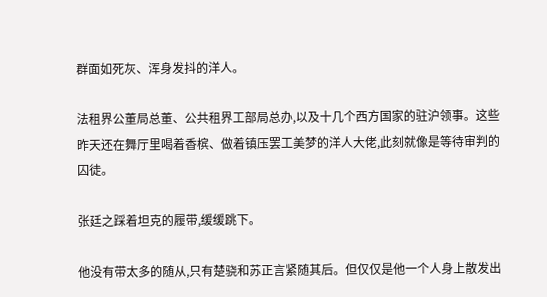群面如死灰、浑身发抖的洋人。

法租界公董局总董、公共租界工部局总办,以及十几个西方国家的驻沪领事。这些昨天还在舞厅里喝着香槟、做着镇压罢工美梦的洋人大佬,此刻就像是等待审判的囚徒。

张廷之踩着坦克的履带,缓缓跳下。

他没有带太多的随从,只有楚骁和苏正言紧随其后。但仅仅是他一个人身上散发出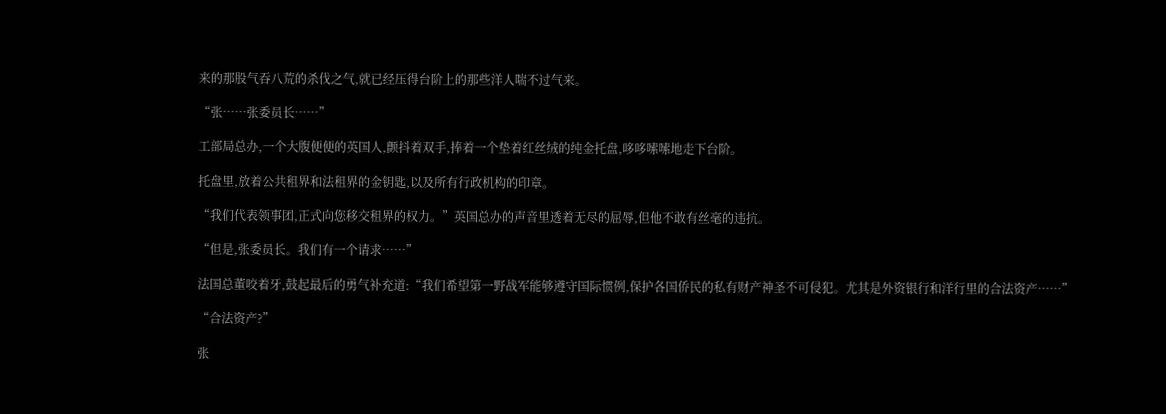来的那股气吞八荒的杀伐之气,就已经压得台阶上的那些洋人喘不过气来。

“张……张委员长……”

工部局总办,一个大腹便便的英国人,颤抖着双手,捧着一个垫着红丝绒的纯金托盘,哆哆嗦嗦地走下台阶。

托盘里,放着公共租界和法租界的金钥匙,以及所有行政机构的印章。

“我们代表领事团,正式向您移交租界的权力。”英国总办的声音里透着无尽的屈辱,但他不敢有丝毫的违抗。

“但是,张委员长。我们有一个请求……”

法国总董咬着牙,鼓起最后的勇气补充道:“我们希望第一野战军能够遵守国际惯例,保护各国侨民的私有财产神圣不可侵犯。尤其是外资银行和洋行里的合法资产……”

“合法资产?”

张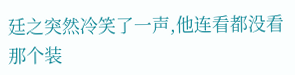廷之突然冷笑了一声,他连看都没看那个装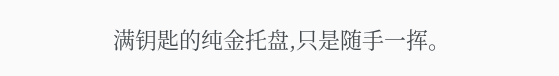满钥匙的纯金托盘,只是随手一挥。